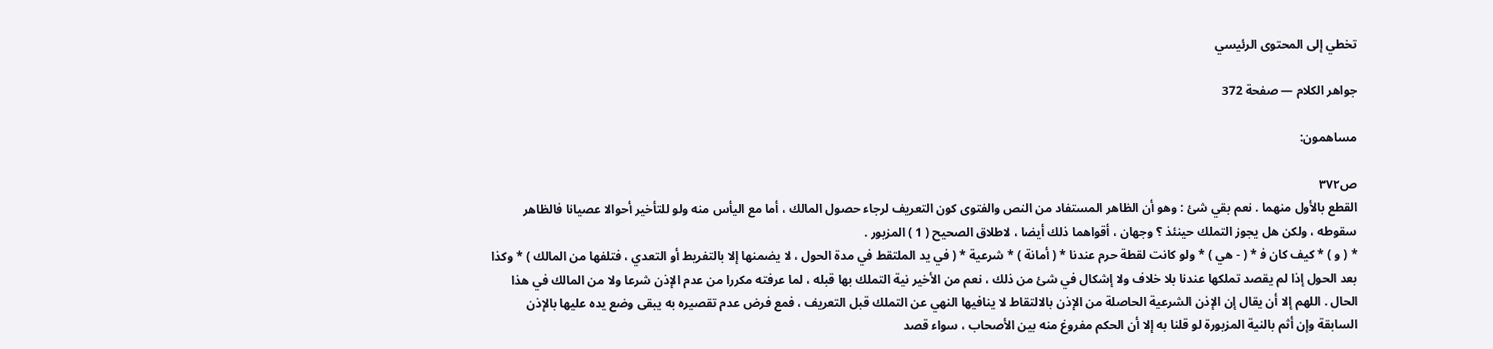تخطي إلى المحتوى الرئيسي

جواهر الكلام — صفحة 372

مساهمون:

ص٣٧٢
القطع بالأول منهما . نعم بقي شئ : وهو أن الظاهر المستفاد من النص والفتوى كون التعريف لرجاء حصول المالك ، أما مع اليأس منه ولو للتأخير أحوالا عصيانا فالظاهر سقوطه ، ولكن هل يجوز التملك حينئذ ؟ وجهان ، أقواهما ذلك أيضا ، لاطلاق الصحيح ( 1 ) المزبور .
* ( و ) * كيف كان ف‍ * ( - هي ) * ولو كانت لقطة حرم عندنا * ( أمانة ) * شرعية * ( في يد الملتقط في مدة الحول ، لا يضمنها إلا بالتفريط أو التعدي ، فتلفها من المالك ) * وكذا بعد الحول إذا لم يقصد تملكها عندنا بلا خلاف ولا إشكال في شئ من ذلك ، نعم من الأخير نية التملك بها قبله ، لما عرفته مكررا من عدم الإذن شرعا ولا من المالك في هذا الحال . اللهم إلا أن يقال إن الإذن الشرعية الحاصلة من الإذن بالالتقاط لا ينافيها النهي عن التملك قبل التعريف ، فمع فرض عدم تقصيره به يبقى وضع يده عليها بالإذن السابقة وإن أثم بالنية المزبورة لو قلنا به إلا أن الحكم مفروغ منه بين الأصحاب ، سواء قصد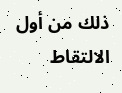ذلك من أول الالتقاط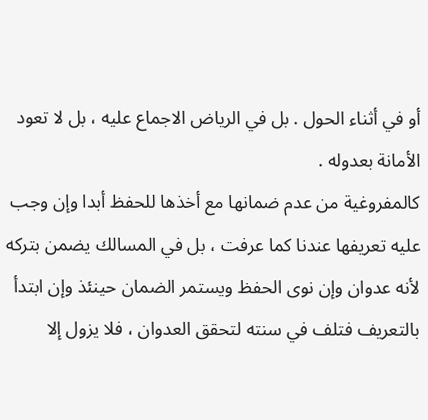أو في أثناء الحول . بل في الرياض الاجماع عليه ، بل لا تعود الأمانة بعدوله .
كالمفروغية من عدم ضمانها مع أخذها للحفظ أبدا وإن وجب عليه تعريفها عندنا كما عرفت ، بل في المسالك يضمن بتركه لأنه عدوان وإن نوى الحفظ ويستمر الضمان حينئذ وإن ابتدأ بالتعريف فتلف في سنته لتحقق العدوان ، فلا يزول إلا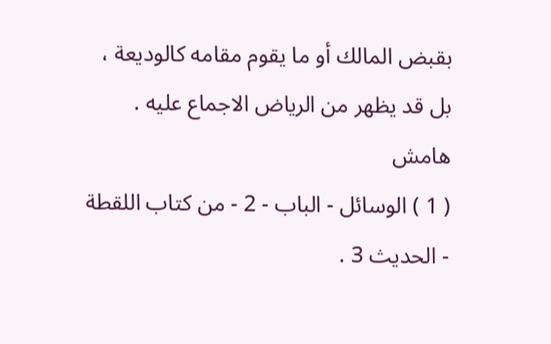بقبض المالك أو ما يقوم مقامه كالوديعة ، بل قد يظهر من الرياض الاجماع عليه .
هامش
( 1 ) الوسائل - الباب - 2 - من كتاب اللقطة - الحديث 3 .